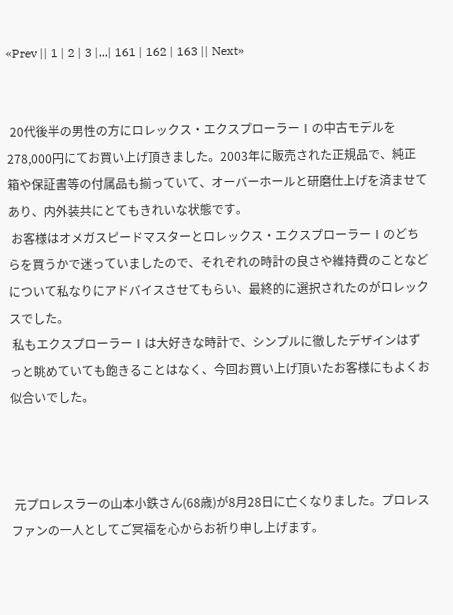«Prev || 1 | 2 | 3 |...| 161 | 162 | 163 || Next»


 20代後半の男性の方にロレックス・エクスプローラーⅠの中古モデルを278,000円にてお買い上げ頂きました。2003年に販売された正規品で、純正箱や保証書等の付属品も揃っていて、オーバーホールと研磨仕上げを済ませてあり、内外装共にとてもきれいな状態です。
 お客様はオメガスピードマスターとロレックス・エクスプローラーⅠのどちらを買うかで迷っていましたので、それぞれの時計の良さや維持費のことなどについて私なりにアドバイスさせてもらい、最終的に選択されたのがロレックスでした。
 私もエクスプローラーⅠは大好きな時計で、シンプルに徹したデザインはずっと眺めていても飽きることはなく、今回お買い上げ頂いたお客様にもよくお似合いでした。



 元プロレスラーの山本小鉄さん(68歳)が8月28日に亡くなりました。プロレスファンの一人としてご冥福を心からお祈り申し上げます。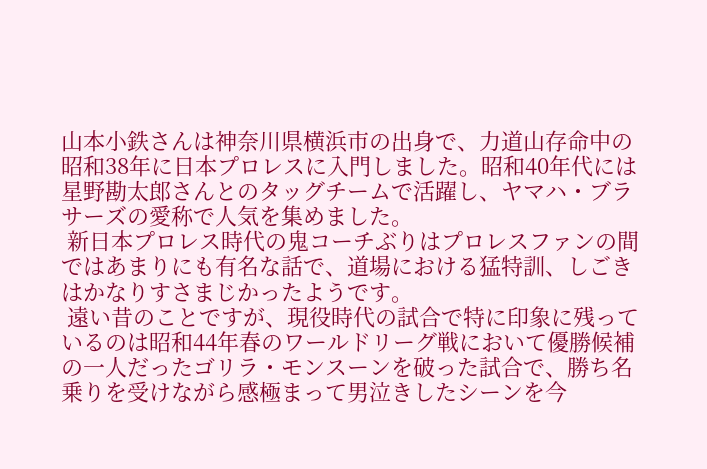山本小鉄さんは神奈川県横浜市の出身で、力道山存命中の昭和38年に日本プロレスに入門しました。昭和40年代には星野勘太郎さんとのタッグチームで活躍し、ヤマハ・ブラサーズの愛称で人気を集めました。
 新日本プロレス時代の鬼コーチぶりはプロレスファンの間ではあまりにも有名な話で、道場における猛特訓、しごきはかなりすさまじかったようです。
 遠い昔のことですが、現役時代の試合で特に印象に残っているのは昭和44年春のワールドリーグ戦において優勝候補の一人だったゴリラ・モンスーンを破った試合で、勝ち名乗りを受けながら感極まって男泣きしたシーンを今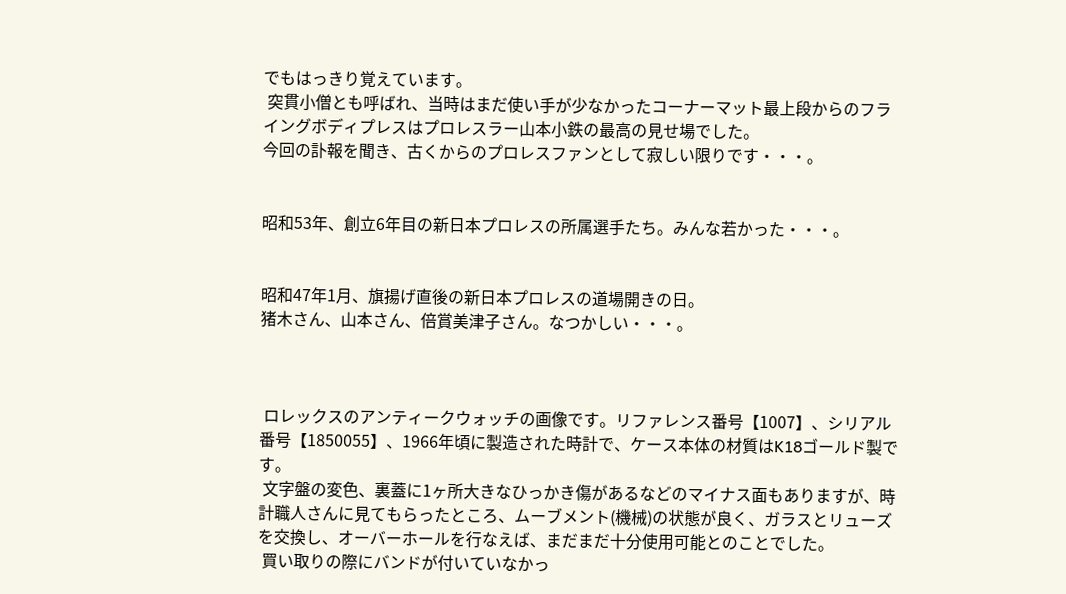でもはっきり覚えています。
 突貫小僧とも呼ばれ、当時はまだ使い手が少なかったコーナーマット最上段からのフライングボディプレスはプロレスラー山本小鉄の最高の見せ場でした。
今回の訃報を聞き、古くからのプロレスファンとして寂しい限りです・・・。


昭和53年、創立6年目の新日本プロレスの所属選手たち。みんな若かった・・・。


昭和47年1月、旗揚げ直後の新日本プロレスの道場開きの日。
猪木さん、山本さん、倍賞美津子さん。なつかしい・・・。



 ロレックスのアンティークウォッチの画像です。リファレンス番号【1007】、シリアル番号【1850055】、1966年頃に製造された時計で、ケース本体の材質はK18ゴールド製です。
 文字盤の変色、裏蓋に1ヶ所大きなひっかき傷があるなどのマイナス面もありますが、時計職人さんに見てもらったところ、ムーブメント(機械)の状態が良く、ガラスとリューズを交換し、オーバーホールを行なえば、まだまだ十分使用可能とのことでした。
 買い取りの際にバンドが付いていなかっ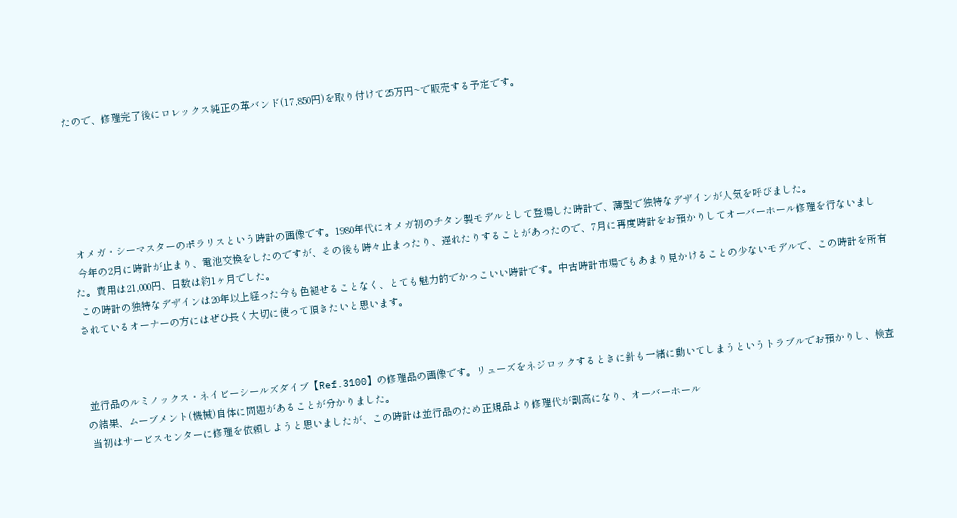たので、修理完了後にロレックス純正の革バンド(17,850円)を取り付けて25万円~で販売する予定です。






 オメガ・シーマスターのポラリスという時計の画像です。1980年代にオメガ初のチタン製モデルとして登場した時計で、薄型で独特なデザインが人気を呼びました。
 今年の2月に時計が止まり、電池交換をしたのですが、その後も時々止まったり、遅れたりすることがあったので、7月に再度時計をお預かりしてオーバーホール修理を行ないました。費用は21,000円、日数は約1ヶ月でした。
 この時計の独特なデザインは20年以上経った今も色褪せることなく、とても魅力的でかっこいい時計です。中古時計市場でもあまり見かけることの少ないモデルで、この時計を所有されているオーナーの方にはぜひ長く大切に使って頂きたいと思います。



 並行品のルミノックス・ネイビーシールズダイブ【Ref.3100】の修理品の画像です。リューズをネジロックするときに針も一緒に動いてしまうというトラブルでお預かりし、検査の結果、ムーブメント(機械)自体に問題があることが分かりました。
 当初はサービスセンターに修理を依頼しようと思いましたが、この時計は並行品のため正規品より修理代が割高になり、オーバーホール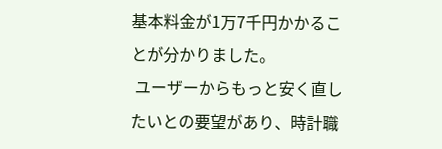基本料金が1万7千円かかることが分かりました。
 ユーザーからもっと安く直したいとの要望があり、時計職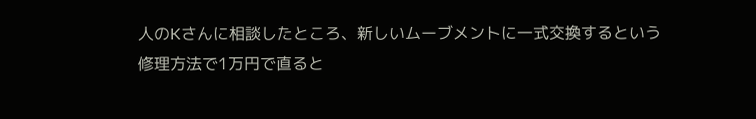人のKさんに相談したところ、新しいムーブメントに一式交換するという修理方法で1万円で直ると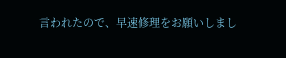言われたので、早速修理をお願いしまし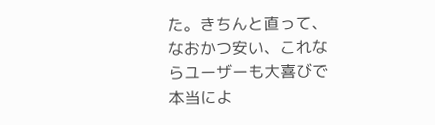た。きちんと直って、なおかつ安い、これならユーザーも大喜びで本当によ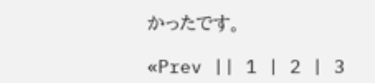かったです。

«Prev || 1 | 2 | 3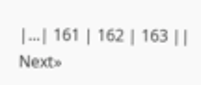|...| 161 | 162 | 163 || Next»